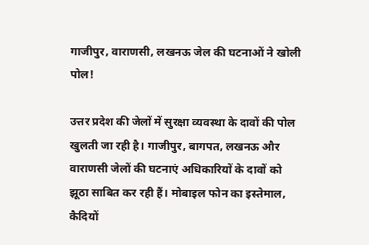गाजीपुर, वाराणसी, लखनऊ जेल की घटनाओं ने खोली पोल!

उत्तर प्रदेश की जेलों में सुरक्षा व्यवस्था के दावों की पोल खुलती जा रही है। गाजीपुर, बागपत, लखनऊ और वाराणसी जेलों की घटनाएं अधिकारियों के दावों को झूठा साबित कर रही हैं। मोबाइल फोन का इस्तेमाल, कैदियों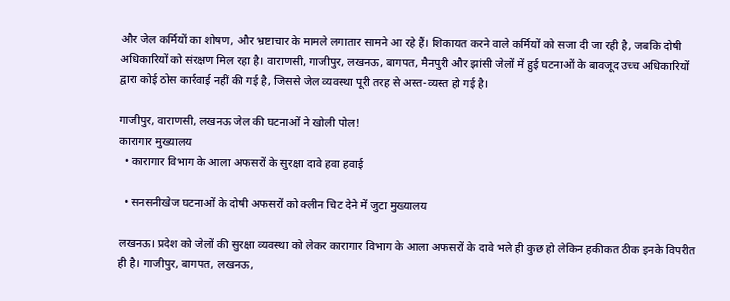और जेल कर्मियों का शोषण, और भ्रष्टाचार के मामले लगातार सामने आ रहे हैं। शिकायत करने वाले कर्मियों को सजा दी जा रही है, जबकि दोषी अधिकारियों को संरक्षण मिल रहा है। वाराणसी, गाजीपुर, लखनऊ, बागपत, मैनपुरी और झांसी जेलों में हुई घटनाओं के बावजूद उच्च अधिकारियों द्वारा कोई ठोस कार्रवाई नहीं की गई है, जिससे जेल व्यवस्था पूरी तरह से अस्त-व्यस्त हो गई है।

गाजीपुर, वाराणसी, लखनऊ जेल की घटनाओं ने खोली पोल!
कारागार मुख्यालय
  • कारागार विभाग के आला अफसरों के सुरक्षा दावे हवा हवाई

  • सनसनीखेज घटनाओं के दोषी अफसरों को क्लीन चिट देने में जुटा मुख्यालय

लखनऊ। प्रदेश को जेलों की सुरक्षा व्यवस्था को लेकर कारागार विभाग के आला अफसरों के दावे भले ही कुछ हो लेकिन हकीकत ठीक इनके विपरीत ही है। गाजीपुर, बागपत, लखनऊ,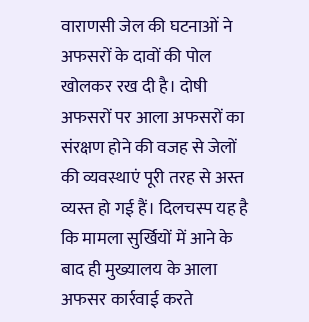वाराणसी जेल की घटनाओं ने अफसरों के दावों की पोल खोलकर रख दी है। दोषी अफसरों पर आला अफसरों का संरक्षण होने की वजह से जेलों की व्यवस्थाएं पूरी तरह से अस्त व्यस्त हो गई हैं। दिलचस्प यह है कि मामला सुर्खियों में आने के बाद ही मुख्यालय के आला अफसर कार्रवाई करते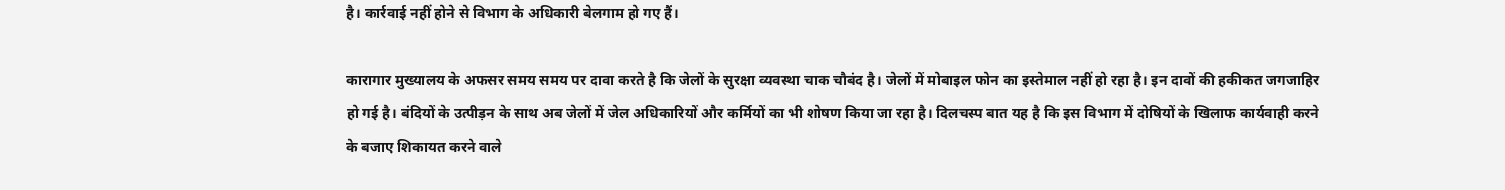है। कार्रवाई नहीं होने से विभाग के अधिकारी बेलगाम हो गए हैं।

कारागार मुख्यालय के अफसर समय समय पर दावा करते है कि जेलों के सुरक्षा व्यवस्था चाक चौबंद है। जेलों में मोबाइल फोन का इस्तेमाल नहीं हो रहा है। इन दावों की हकीकत जगजाहिर हो गई है। बंदियों के उत्पीड़न के साथ अब जेलों में जेल अधिकारियों और कर्मियों का भी शोषण किया जा रहा है। दिलचस्प बात यह है कि इस विभाग में दोषियों के खिलाफ कार्यवाही करने के बजाए शिकायत करने वाले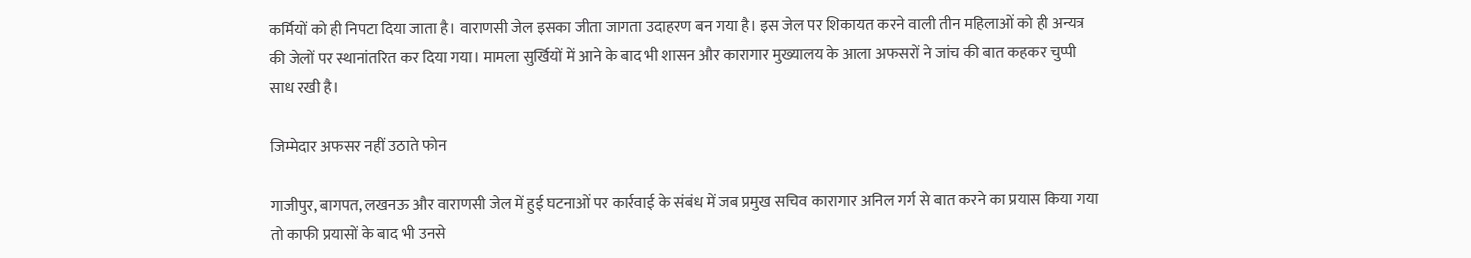कर्मियों को ही निपटा दिया जाता है। वाराणसी जेल इसका जीता जागता उदाहरण बन गया है। इस जेल पर शिकायत करने वाली तीन महिलाओं को ही अन्यत्र की जेलों पर स्थानांतरित कर दिया गया। मामला सुर्खियों में आने के बाद भी शासन और कारागार मुख्यालय के आला अफसरों ने जांच की बात कहकर चुप्पी साध रखी है।

जिम्मेदार अफसर नहीं उठाते फोन

गाजीपुर, बागपत, लखनऊ और वाराणसी जेल में हुई घटनाओं पर कार्रवाई के संबंध में जब प्रमुख सचिव कारागार अनिल गर्ग से बात करने का प्रयास किया गया तो काफी प्रयासों के बाद भी उनसे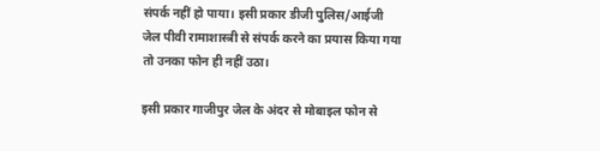संपर्क नहीं हो पाया। इसी प्रकार डीजी पुलिस/आईजी जेल पीवी रामाशास्त्री से संपर्क करने का प्रयास किया गया तो उनका फोन ही नहीं उठा।

इसी प्रकार गाजीपुर जेल के अंदर से मोबाइल फोन से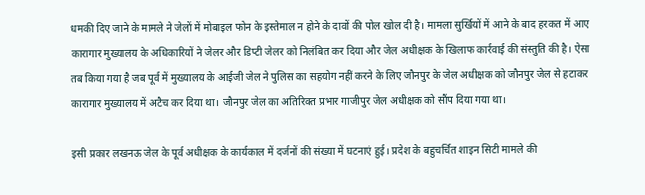धमकी दिए जाने के मामले ने जेलों में मोबाइल फोन के इस्तेमाल न होने के दावों की पोल खोल दी है। मामला सुर्खियों में आने के बाद हरकत में आए कारागार मुख्यालय के अधिकारियों ने जेलर और डिप्टी जेलर को निलंबित कर दिया और जेल अधीक्षक के खिलाफ कार्रवाई की संस्तुति की है। ऐसा तब किया गया है जब पूर्व में मुख्यालय के आईजी जेल ने पुलिस का सहयोग नहीं करने के लिए जौनपुर के जेल अधीक्षक को जौनपुर जेल से हटाकर कारागार मुख्यालय में अटैच कर दिया था। जौनपुर जेल का अतिरिक्त प्रभार गाजीपुर जेल अधीक्षक को सौंप दिया गया था।

इसी प्रकार लखनऊ जेल के पूर्व अधीक्षक के कार्यकाल में दर्जनों की संख्या में घटनाएं हुई। प्रदेश के बहुचर्चित शाइन सिटी मामले की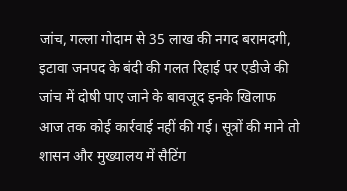जांच, गल्ला गोदाम से 35 लाख की नगद बरामदगी, इटावा जनपद के बंदी की गलत रिहाई पर एडीजे की जांच में दोषी पाए जाने के बावजूद इनके खिलाफ आज तक कोई कार्रवाई नहीं की गई। सूत्रों की माने तो शासन और मुख्यालय में सैटिंग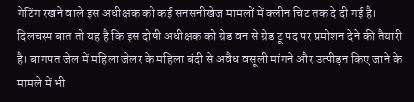गेटिंग रखने वाले इस अधीक्षक को कई सनसनीखेज मामलों में क्लीन चिट तक दे दी गई है। दिलचस्प बात तो यह है कि इस दोषी अधीक्षक को ग्रेड वन से ग्रेड टू पद पर प्रमोशन देने की तैयारी है। बागपत जेल में महिला जेलर के महिला बंदी से अवैध वसूली मांगने और उत्पीड़न किए जाने के मामले में भी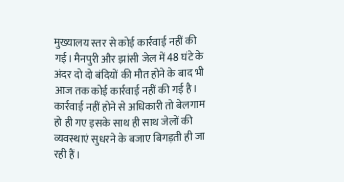मुख्यालय स्तर से कोई कार्रवाई नहीं की गई। मैनपुरी और झांसी जेल में 48 घंटे के अंदर दो दो बंदियों की मौत होने के बाद भी आज तक कोई कार्रवाई नहीं की गई है। कार्रवाई नहीं होने से अधिकारी तो बेलगाम हो ही गए इसके साथ ही साथ जेलों की व्यवस्थाएं सुधरने के बजाए बिगड़ती ही जा रही हैं।